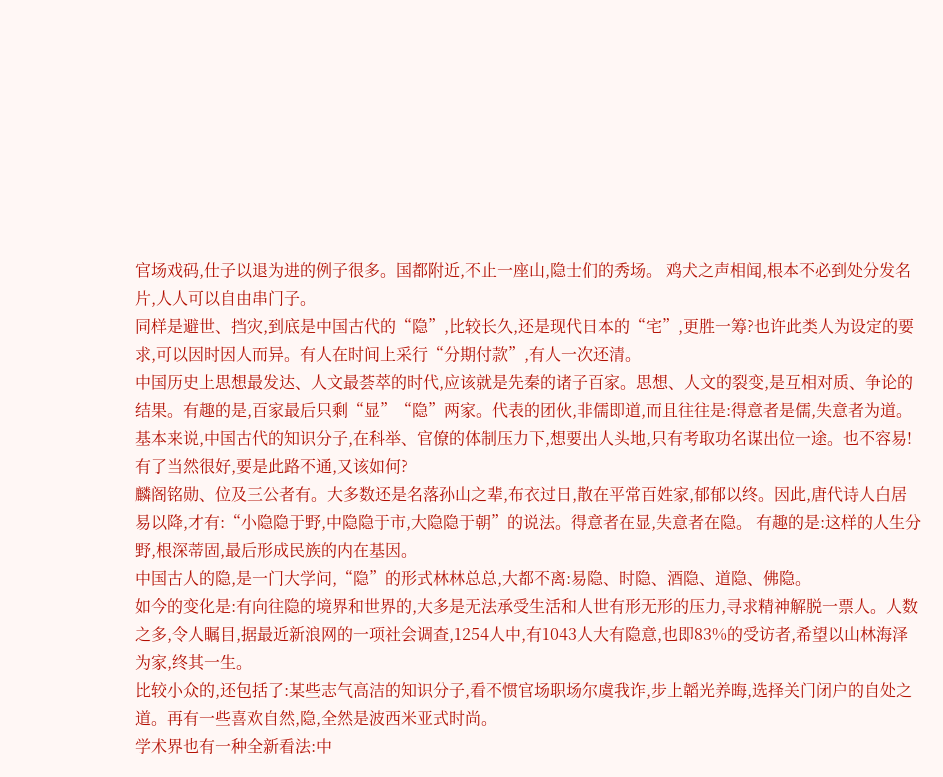官场戏码,仕子以退为进的例子很多。国都附近,不止一座山,隐士们的秀场。 鸡犬之声相闻,根本不必到处分发名片,人人可以自由串门子。
同样是避世、挡灾,到底是中国古代的“隐”,比较长久,还是现代日本的“宅”,更胜一筹?也许此类人为设定的要求,可以因时因人而异。有人在时间上采行“分期付款”,有人一次还清。
中国历史上思想最发达、人文最荟萃的时代,应该就是先秦的诸子百家。思想、人文的裂变,是互相对质、争论的结果。有趣的是,百家最后只剩“显”“隐”两家。代表的团伙,非儒即道,而且往往是:得意者是儒,失意者为道。
基本来说,中国古代的知识分子,在科举、官僚的体制压力下,想要出人头地,只有考取功名谋出位一途。也不容易!有了当然很好,要是此路不通,又该如何?
麟阁铭勋、位及三公者有。大多数还是名落孙山之辈,布衣过日,散在平常百姓家,郁郁以终。因此,唐代诗人白居易以降,才有:“小隐隐于野,中隐隐于市,大隐隐于朝”的说法。得意者在显,失意者在隐。 有趣的是:这样的人生分野,根深蒂固,最后形成民族的内在基因。
中国古人的隐,是一门大学问,“隐”的形式林林总总,大都不离:易隐、时隐、酒隐、道隐、佛隐。
如今的变化是:有向往隐的境界和世界的,大多是无法承受生活和人世有形无形的压力,寻求精神解脱一票人。人数之多,令人瞩目,据最近新浪网的一项社会调查,1254人中,有1043人大有隐意,也即83%的受访者,希望以山林海泽为家,终其一生。
比较小众的,还包括了:某些志气高洁的知识分子,看不惯官场职场尔虞我诈,步上韜光养晦,选择关门闭户的自处之道。再有一些喜欢自然,隐,全然是波西米亚式时尚。
学术界也有一种全新看法:中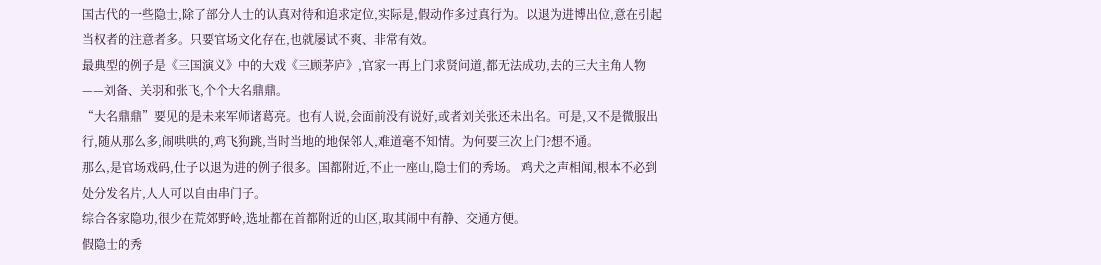国古代的一些隐士,除了部分人士的认真对待和追求定位,实际是,假动作多过真行为。以退为进博出位,意在引起当权者的注意者多。只要官场文化存在,也就屡试不爽、非常有效。
最典型的例子是《三国演义》中的大戏《三顾茅庐》,官家一再上门求贤问道,都无法成功,去的三大主角人物——刘备、关羽和张飞,个个大名鼎鼎。
“大名鼎鼎”要见的是未来军师诸葛亮。也有人说,会面前没有说好,或者刘关张还未出名。可是,又不是微服出行,随从那么多,闹哄哄的,鸡飞狗跳,当时当地的地保邻人,难道毫不知情。为何要三次上门?想不通。
那么,是官场戏码,仕子以退为进的例子很多。国都附近,不止一座山,隐士们的秀场。 鸡犬之声相闻,根本不必到处分发名片,人人可以自由串门子。
综合各家隐功,很少在荒郊野岭,选址都在首都附近的山区,取其闹中有静、交通方便。
假隐士的秀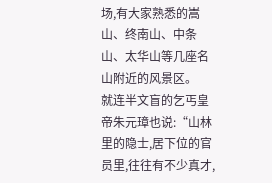场,有大家熟悉的嵩山、终南山、中条山、太华山等几座名山附近的风景区。
就连半文盲的乞丐皇帝朱元璋也说:“山林里的隐士,居下位的官员里,往往有不少真才,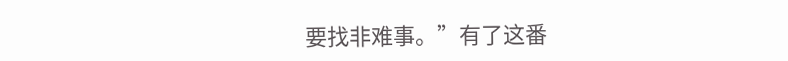要找非难事。”有了这番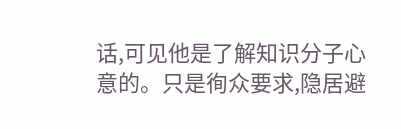话,可见他是了解知识分子心意的。只是徇众要求,隐居避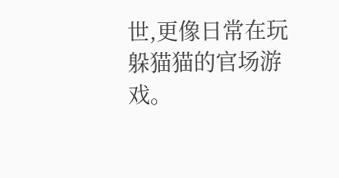世,更像日常在玩躲猫猫的官场游戏。